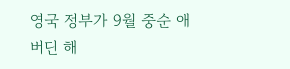영국 정부가 9월 중순 애버딘 해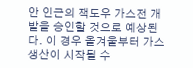안 인근의 잭도우 가스전 개발을 승인할 것으로 예상된다. 이 경우 올겨울부터 가스 생산이 시작될 수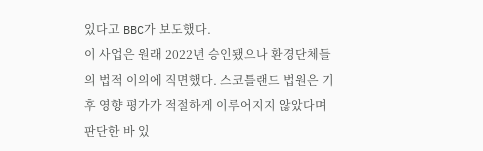있다고 BBC가 보도했다.
이 사업은 원래 2022년 승인됐으나 환경단체들의 법적 이의에 직면했다. 스코틀랜드 법원은 기후 영향 평가가 적절하게 이루어지지 않았다며 판단한 바 있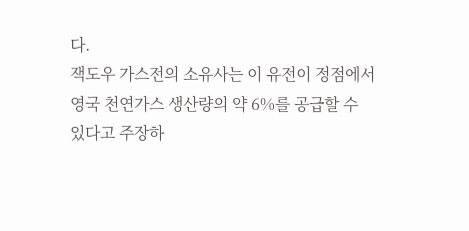다.
잭도우 가스전의 소유사는 이 유전이 정점에서 영국 천연가스 생산량의 약 6%를 공급할 수 있다고 주장하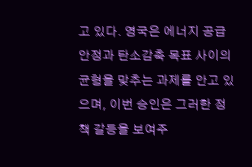고 있다. 영국은 에너지 공급 안정과 탄소감축 목표 사이의 균형을 맞추는 과제를 안고 있으며, 이번 승인은 그러한 정책 갈등을 보여주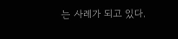는 사례가 되고 있다.